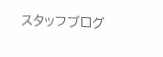スタッフブログ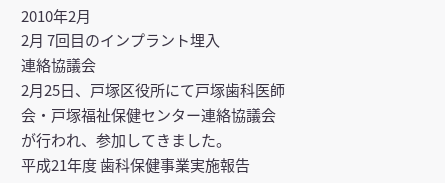2010年2月
2月 7回目のインプラント埋入
連絡協議会
2月25日、戸塚区役所にて戸塚歯科医師会・戸塚福祉保健センター連絡協議会が行われ、参加してきました。
平成21年度 歯科保健事業実施報告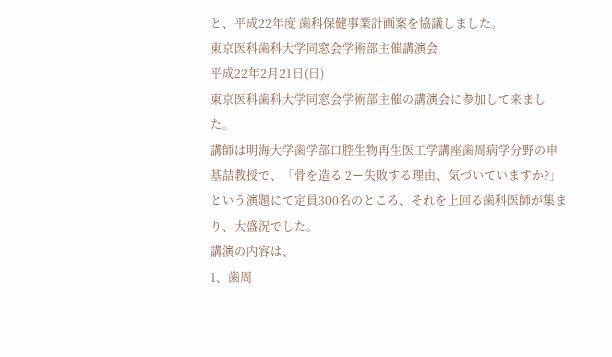と、平成22年度 歯科保健事業計画案を協議しました。
東京医科歯科大学同窓会学術部主催講演会
平成22年2月21日(日)
東京医科歯科大学同窓会学術部主催の講演会に参加して来ました。
講師は明海大学歯学部口腔生物再生医工学講座歯周病学分野の申 基喆教授で、「骨を造る 2ー失敗する理由、気づいていますか?」という演題にて定員300名のところ、それを上回る歯科医師が集まり、大盛況でした。
講演の内容は、
1、歯周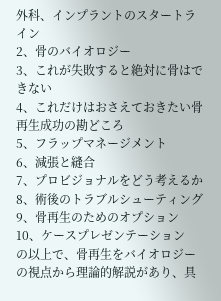外科、インプラントのスタートライン
2、骨のバイオロジー
3、これが失敗すると絶対に骨はできない
4、これだけはおさえておきたい骨再生成功の勘どころ
5、フラップマネージメント
6、減張と縫合
7、プロビジョナルをどう考えるか
8、術後のトラブルシューティング
9、骨再生のためのオプション
10、ケースプレゼンテーション
の以上で、骨再生をバイオロジーの視点から理論的解説があり、具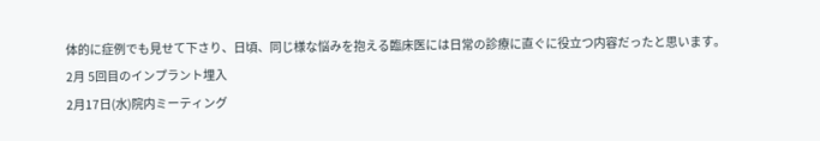体的に症例でも見せて下さり、日頃、同じ様な悩みを抱える臨床医には日常の診療に直ぐに役立つ内容だったと思います。
2月 5回目のインプラント埋入
2月17日(水)院内ミーティング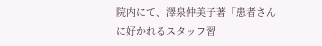院内にて、澤泉仲美子著「患者さんに好かれるスタッフ習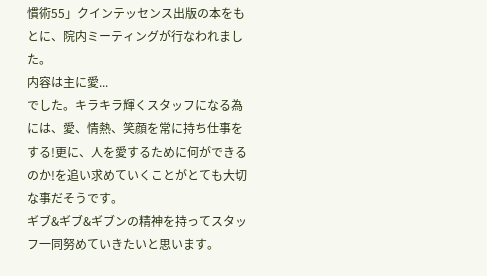慣術55」クインテッセンス出版の本をもとに、院内ミーティングが行なわれました。
内容は主に愛...
でした。キラキラ輝くスタッフになる為には、愛、情熱、笑顔を常に持ち仕事をする!更に、人を愛するために何ができるのか!を追い求めていくことがとても大切な事だそうです。
ギブ&ギブ&ギブンの精神を持ってスタッフ一同努めていきたいと思います。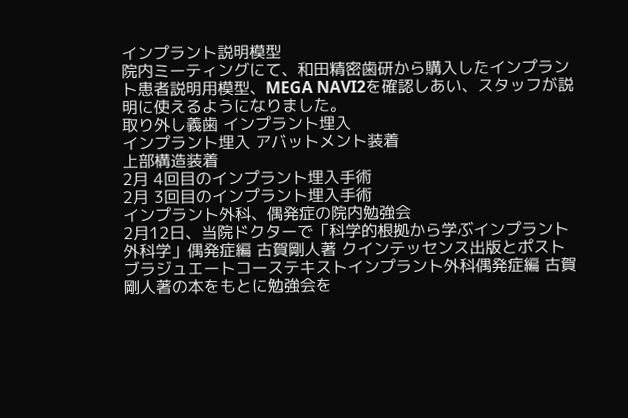インプラント説明模型
院内ミーティングにて、和田精密歯研から購入したインプラント患者説明用模型、MEGA NAVI2を確認しあい、スタッフが説明に使えるようになりました。
取り外し義歯 インプラント埋入
インプラント埋入 アバットメント装着
上部構造装着
2月 4回目のインプラント埋入手術
2月 3回目のインプラント埋入手術
インプラント外科、偶発症の院内勉強会
2月12日、当院ドクターで「科学的根拠から学ぶインプラント外科学」偶発症編 古賀剛人著 クインテッセンス出版とポストブラジュエートコーステキストインプラント外科偶発症編 古賀剛人著の本をもとに勉強会を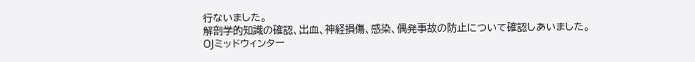行ないました。
解剖学的知識の確認、出血、神経損傷、感染、偶発事故の防止について確認しあいました。
OJミッドウィンター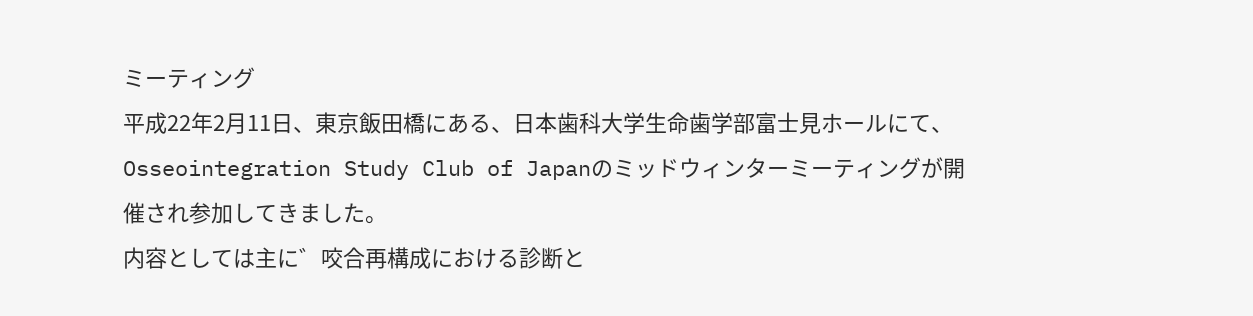ミーティング
平成22年2月11日、東京飯田橋にある、日本歯科大学生命歯学部富士見ホールにて、Osseointegration Study Club of Japanのミッドウィンターミーティングが開催され参加してきました。
内容としては主に゛咬合再構成における診断と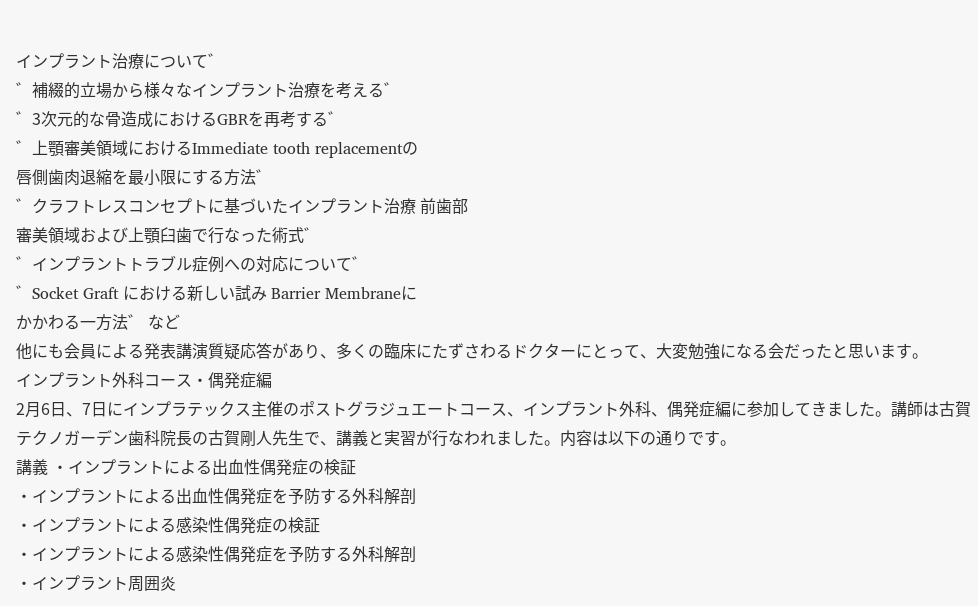インプラント治療について゛
゛補綴的立場から様々なインプラント治療を考える゛
゛3次元的な骨造成におけるGBRを再考する゛
゛上顎審美領域におけるImmediate tooth replacementの
唇側歯肉退縮を最小限にする方法゛
゛クラフトレスコンセプトに基づいたインプラント治療 前歯部
審美領域および上顎臼歯で行なった術式゛
゛インプラントトラブル症例への対応について゛
゛Socket Graft における新しい試み Barrier Membraneに
かかわる一方法゛ など
他にも会員による発表講演質疑応答があり、多くの臨床にたずさわるドクターにとって、大変勉強になる会だったと思います。
インプラント外科コース・偶発症編
2月6日、7日にインプラテックス主催のポストグラジュエートコース、インプラント外科、偶発症編に参加してきました。講師は古賀テクノガーデン歯科院長の古賀剛人先生で、講義と実習が行なわれました。内容は以下の通りです。
講義 ・インプラントによる出血性偶発症の検証
・インプラントによる出血性偶発症を予防する外科解剖
・インプラントによる感染性偶発症の検証
・インプラントによる感染性偶発症を予防する外科解剖
・インプラント周囲炎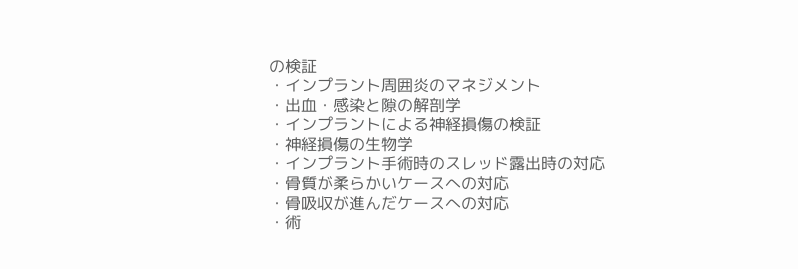の検証
・インプラント周囲炎のマネジメント
・出血・感染と隙の解剖学
・インプラントによる神経損傷の検証
・神経損傷の生物学
・インプラント手術時のスレッド露出時の対応
・骨質が柔らかいケースへの対応
・骨吸収が進んだケースへの対応
・術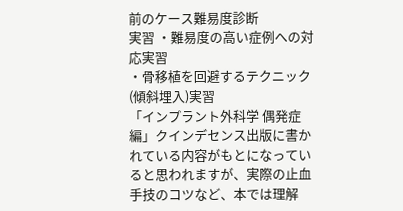前のケース難易度診断
実習 ・難易度の高い症例への対応実習
・骨移植を回避するテクニック(傾斜埋入)実習
「インプラント外科学 偶発症編」クインデセンス出版に書かれている内容がもとになっていると思われますが、実際の止血手技のコツなど、本では理解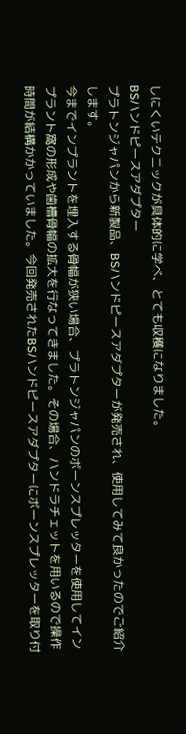しにくいテクニックが具体的に学べ、とても収穫になりました。
BSハンドピースアダプター
プラトンジャパンから新製品、BSハンドピースアダプターが発売され、使用してみて良かったのでご紹介します。
今までインプラントを埋入する骨幅が狭い場合、プラトンジャパンのボーンスプレッターを使用してインプラント窩の形成や歯槽骨幅の拡大を行なってきました。その場合、ハンドラチェットを用いるので操作時間が結構かかっていました。今回発売されたBSハンドピースアダプターにボーンスプレッターを取り付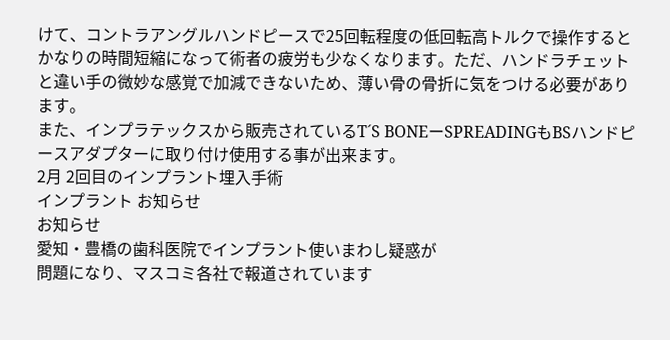けて、コントラアングルハンドピースで25回転程度の低回転高トルクで操作するとかなりの時間短縮になって術者の疲労も少なくなります。ただ、ハンドラチェットと違い手の微妙な感覚で加減できないため、薄い骨の骨折に気をつける必要があります。
また、インプラテックスから販売されているT´S BONEーSPREADINGもBSハンドピースアダプターに取り付け使用する事が出来ます。
2月 2回目のインプラント埋入手術
インプラント お知らせ
お知らせ
愛知・豊橋の歯科医院でインプラント使いまわし疑惑が
問題になり、マスコミ各社で報道されています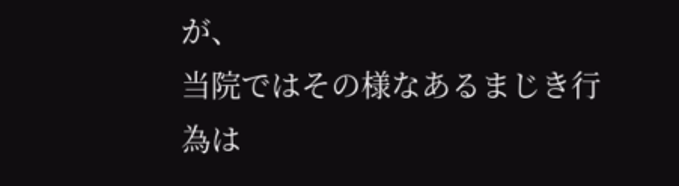が、
当院ではその様なあるまじき行為は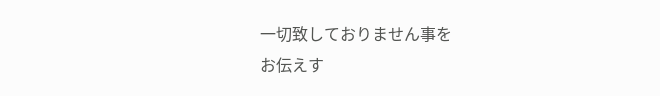一切致しておりません事を
お伝えす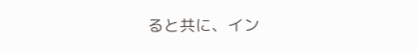ると共に、イン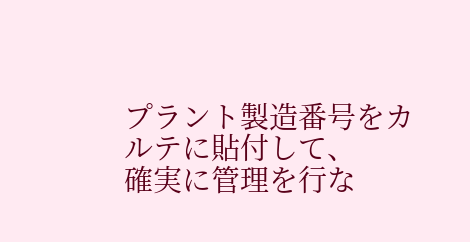プラント製造番号をカルテに貼付して、
確実に管理を行な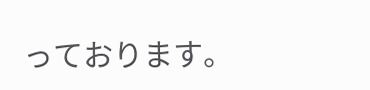っております。